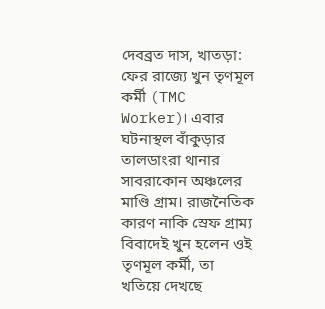দেবব্রত দাস, খাতড়া: ফের রাজ্যে খুন তৃণমূল কর্মী (TMC Worker)। এবার ঘটনাস্থল বাঁকুড়ার তালডাংরা থানার সাবরাকোন অঞ্চলের মাণ্ডি গ্রাম। রাজনৈতিক কারণ নাকি স্রেফ গ্রাম্য বিবাদেই খুন হলেন ওই তৃণমূল কর্মী, তা খতিয়ে দেখছে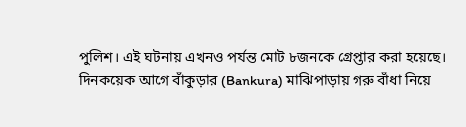পুলিশ। এই ঘটনায় এখনও পর্যন্ত মোট ৮জনকে গ্রেপ্তার করা হয়েছে।
দিনকয়েক আগে বাঁকুড়ার (Bankura) মাঝিপাড়ায় গরু বাঁধা নিয়ে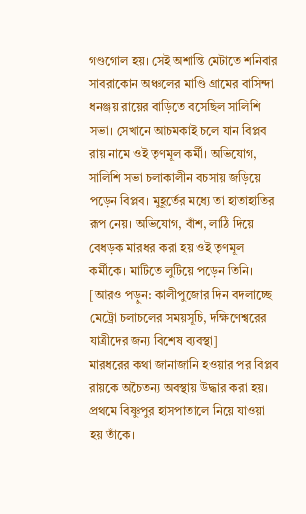গণ্ডগোল হয়। সেই অশান্তি মেটাতে শনিবার সাবরাকোন অঞ্চলের মাণ্ডি গ্রামের বাসিন্দা ধনঞ্জয় রায়ের বাড়িতে বসেছিল সালিশি সভা। সেখানে আচমকাই চলে যান বিপ্লব রায় নামে ওই তৃণমূল কর্মী। অভিযোগ, সালিশি সভা চলাকালীন বচসায় জড়িয়ে পড়েন বিপ্লব। মুহূর্তের মধ্যে তা হাতাহাতির রূপ নেয়। অভিযোগ, বাঁশ, লাঠি দিয়ে বেধড়ক মারধর করা হয় ওই তৃণমূল কর্মীকে। মাটিতে লুটিয়ে পড়েন তিনি।
[আরও পড়ুন: কালীপুজোর দিন বদলাচ্ছে মেট্রো চলাচলের সময়সূচি, দক্ষিণেশ্বরের যাত্রীদের জন্য বিশেষ ব্যবস্থা]
মারধরের কথা জানাজানি হওয়ার পর বিপ্লব রায়কে অচৈতন্য অবস্থায় উদ্ধার করা হয়। প্রথমে বিষ্ণুপুর হাসপাতালে নিয়ে যাওয়া হয় তাঁকে।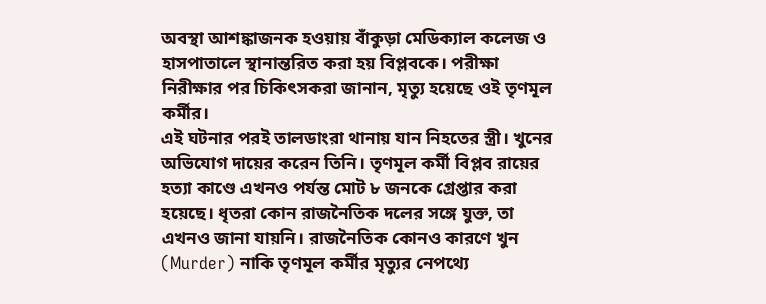অবস্থা আশঙ্কাজনক হওয়ায় বাঁকুড়া মেডিক্যাল কলেজ ও হাসপাতালে স্থানান্তরিত করা হয় বিপ্লবকে। পরীক্ষা নিরীক্ষার পর চিকিৎসকরা জানান, মৃত্যু হয়েছে ওই তৃণমূল কর্মীর।
এই ঘটনার পরই তালডাংরা থানায় যান নিহতের স্ত্রী। খুনের অভিযোগ দায়ের করেন তিনি। তৃণমূল কর্মী বিপ্লব রায়ের হত্যা কাণ্ডে এখনও পর্যন্ত মোট ৮ জনকে গ্রেপ্তার করা হয়েছে। ধৃতরা কোন রাজনৈতিক দলের সঙ্গে যুক্ত, তা এখনও জানা যায়নি। রাজনৈতিক কোনও কারণে খুন (Murder) নাকি তৃণমূল কর্মীর মৃত্যুর নেপথ্যে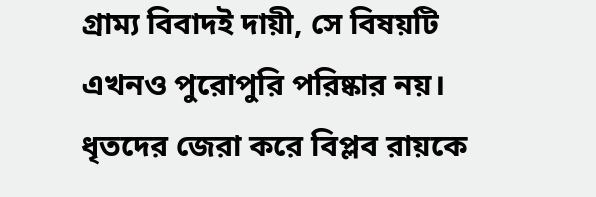গ্রাম্য বিবাদই দায়ী, সে বিষয়টি এখনও পুরোপুরি পরিষ্কার নয়। ধৃতদের জেরা করে বিপ্লব রায়কে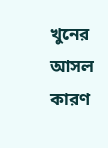খুনের আসল কারণ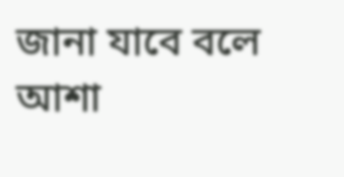জানা যাবে বলে আশা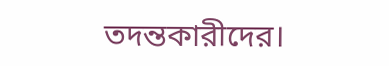তদন্তকারীদের।